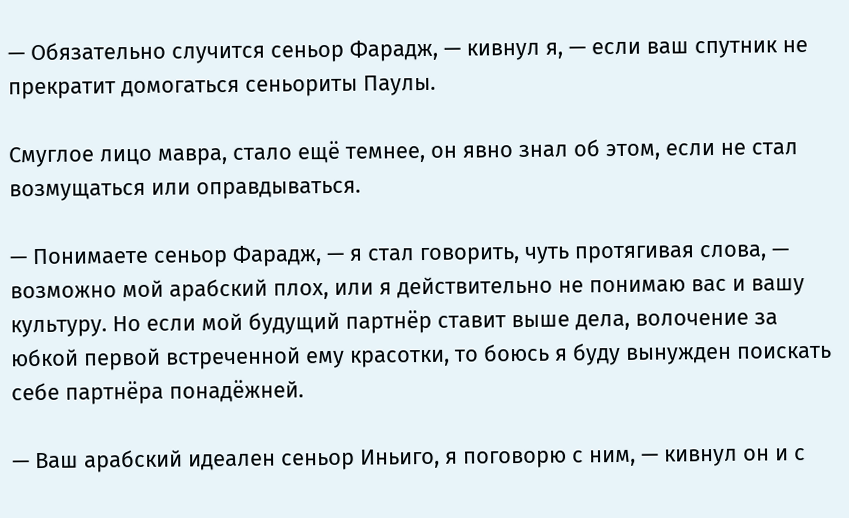— Обязательно случится сеньор Фарадж, — кивнул я, — если ваш спутник не прекратит домогаться сеньориты Паулы.

Смуглое лицо мавра, стало ещё темнее, он явно знал об этом, если не стал возмущаться или оправдываться.

— Понимаете сеньор Фарадж, — я стал говорить, чуть протягивая слова, — возможно мой арабский плох, или я действительно не понимаю вас и вашу культуру. Но если мой будущий партнёр ставит выше дела, волочение за юбкой первой встреченной ему красотки, то боюсь я буду вынужден поискать себе партнёра понадёжней.

— Ваш арабский идеален сеньор Иньиго, я поговорю с ним, — кивнул он и с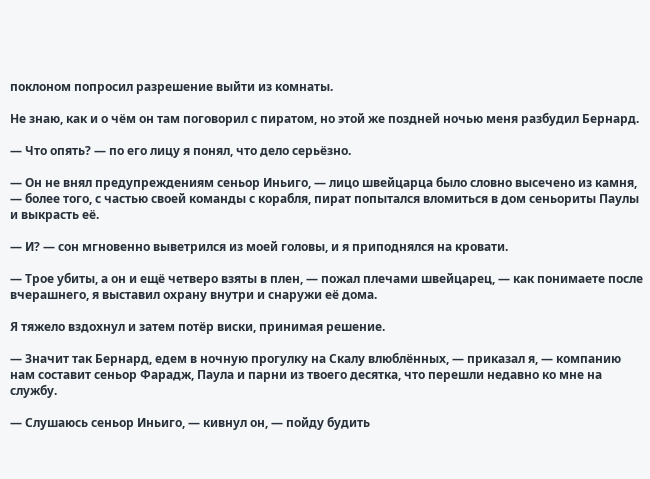поклоном попросил разрешение выйти из комнаты.

Не знаю, как и о чём он там поговорил с пиратом, но этой же поздней ночью меня разбудил Бернард.

— Что опять? — по его лицу я понял, что дело серьёзно.

— Он не внял предупреждениям сеньор Иньиго, — лицо швейцарца было словно высечено из камня, — более того, с частью своей команды с корабля, пират попытался вломиться в дом сеньориты Паулы и выкрасть её.

— И? — сон мгновенно выветрился из моей головы, и я приподнялся на кровати.

— Трое убиты, а он и ещё четверо взяты в плен, — пожал плечами швейцарец, — как понимаете после вчерашнего, я выставил охрану внутри и снаружи её дома.

Я тяжело вздохнул и затем потёр виски, принимая решение.

— Значит так Бернард, едем в ночную прогулку на Скалу влюблённых, — приказал я, — компанию нам составит сеньор Фарадж, Паула и парни из твоего десятка, что перешли недавно ко мне на службу.

— Слушаюсь сеньор Иньиго, — кивнул он, — пойду будить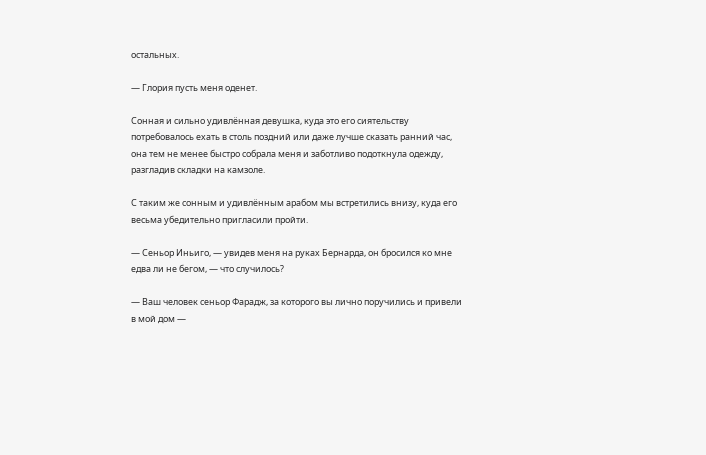остальных.

— Глория пусть меня оденет.

Сонная и сильно удивлённая девушка, куда это его сиятельству потребовалось ехать в столь поздний или даже лучше сказать ранний час, она тем не менее быстро собрала меня и заботливо подоткнула одежду, разгладив складки на камзоле.

С таким же сонным и удивлённым арабом мы встретились внизу, куда его весьма убедительно пригласили пройти.

— Сеньор Иньиго, — увидев меня на руках Бернарда, он бросился ко мне едва ли не бегом, — что случилось?

— Ваш человек сеньор Фарадж, за которого вы лично поручились и привели в мой дом —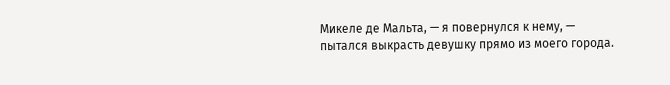Микеле де Мальта, — я повернулся к нему, — пытался выкрасть девушку прямо из моего города.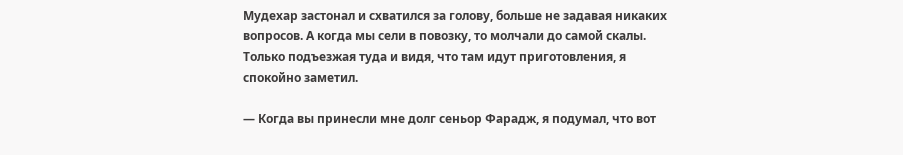Мудехар застонал и схватился за голову, больше не задавая никаких вопросов. А когда мы сели в повозку, то молчали до самой скалы. Только подъезжая туда и видя, что там идут приготовления, я спокойно заметил.

— Когда вы принесли мне долг сеньор Фарадж, я подумал, что вот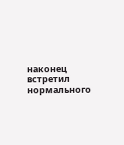наконец встретил нормального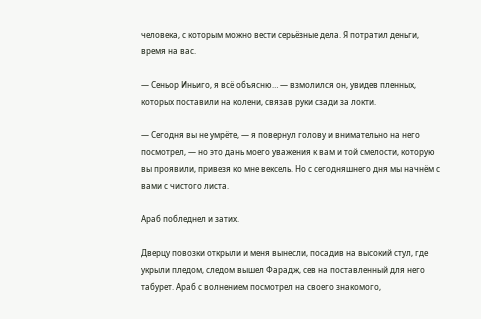человека, с которым можно вести серьёзные дела. Я потратил деньги, время на вас.

— Сеньор Иньиго, я всё объясню… — взмолился он, увидев пленных, которых поставили на колени, связав руки сзади за локти.

— Сегодня вы не умрёте, — я повернул голову и внимательно на него посмотрел, — но это дань моего уважения к вам и той смелости, которую вы проявили, привезя ко мне вексель. Но с сегодняшнего дня мы начнём с вами с чистого листа.

Араб побледнел и затих.

Дверцу повозки открыли и меня вынесли, посадив на высокий стул, где укрыли пледом, следом вышел Фарадж, сев на поставленный для него табурет. Араб с волнением посмотрел на своего знакомого,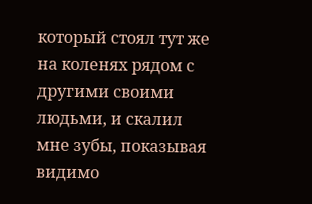который стоял тут же на коленях рядом с другими своими людьми, и скалил мне зубы, показывая видимо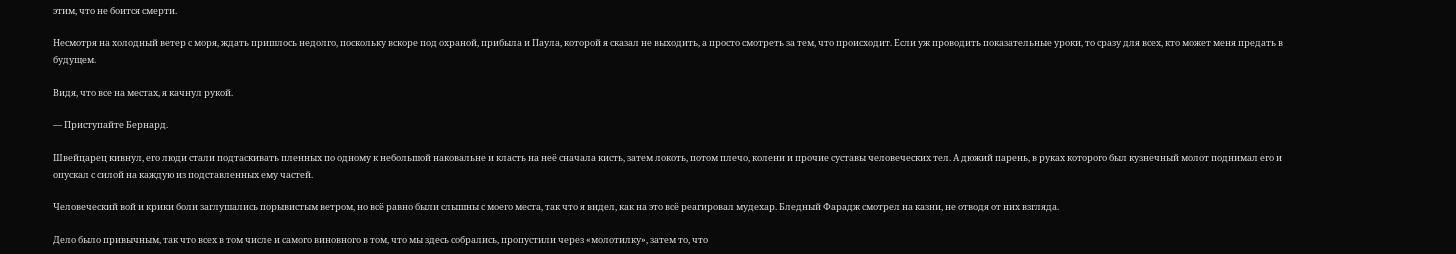этим, что не боится смерти.

Несмотря на холодный ветер с моря, ждать пришлось недолго, поскольку вскоре под охраной, прибыла и Паула, которой я сказал не выходить, а просто смотреть за тем, что происходит. Если уж проводить показательные уроки, то сразу для всех, кто может меня предать в будущем.

Видя, что все на местах, я качнул рукой.

— Приступайте Бернард.

Швейцарец кивнул, его люди стали подтаскивать пленных по одному к небольшой наковальне и класть на неё сначала кисть, затем локоть, потом плечо, колени и прочие суставы человеческих тел. А дюжий парень, в руках которого был кузнечный молот поднимал его и опускал с силой на каждую из подставленных ему частей.

Человеческий вой и крики боли заглушались порывистым ветром, но всё равно были слышны с моего места, так что я видел, как на это всё реагировал мудехар. Бледный Фарадж смотрел на казни, не отводя от них взгляда.

Дело было привычным, так что всех в том числе и самого виновного в том, что мы здесь собрались, пропустили через «молотилку», затем то, что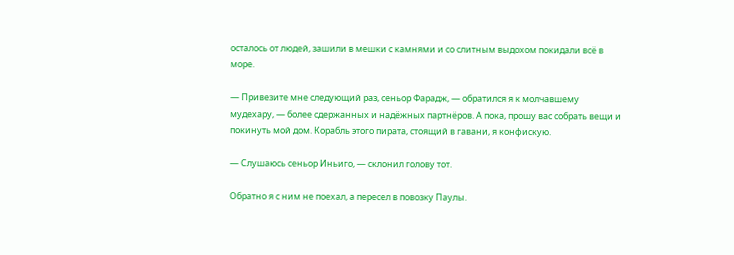осталось от людей, зашили в мешки с камнями и со слитным выдохом покидали всё в море.

— Привезите мне следующий раз, сеньор Фарадж, — обратился я к молчавшему мудехару, — более сдержанных и надёжных партнёров. А пока, прошу вас собрать вещи и покинуть мой дом. Корабль этого пирата, стоящий в гавани, я конфискую.

— Слушаюсь сеньор Иньиго, — склонил голову тот.

Обратно я с ним не поехал, а пересел в повозку Паулы.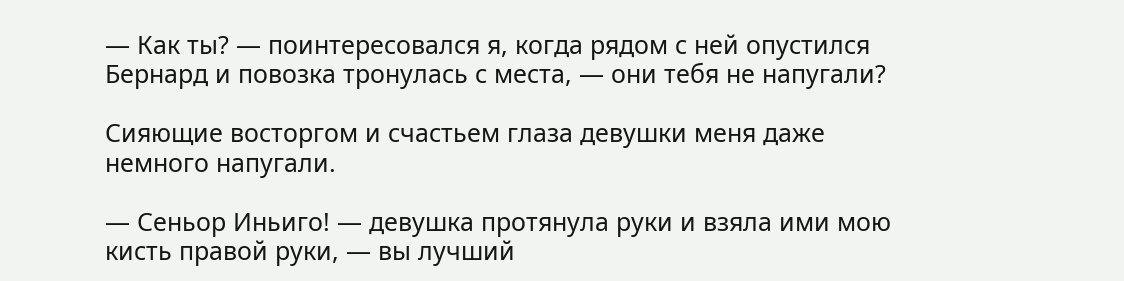— Как ты? — поинтересовался я, когда рядом с ней опустился Бернард и повозка тронулась с места, — они тебя не напугали?

Сияющие восторгом и счастьем глаза девушки меня даже немного напугали.

— Сеньор Иньиго! — девушка протянула руки и взяла ими мою кисть правой руки, — вы лучший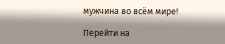мужчина во всём мире!

Перейти на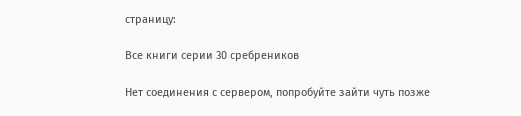страницу:

Все книги серии 30 сребреников

Нет соединения с сервером, попробуйте зайти чуть позже